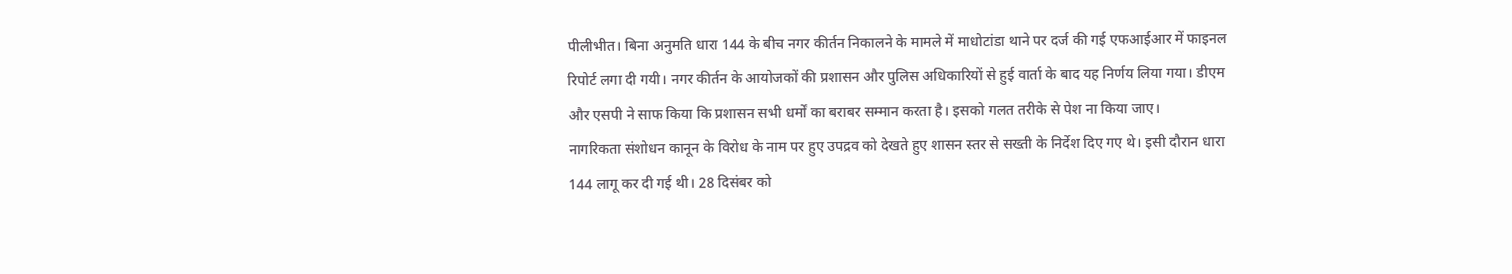पीलीभीत। बिना अनुमति धारा 144 के बीच नगर कीर्तन निकालने के मामले में माधोटांडा थाने पर दर्ज की गई एफआईआर में फाइनल रिपोर्ट लगा दी गयी। नगर कीर्तन के आयोजकों की प्रशासन और पुलिस अधिकारियों से हुई वार्ता के बाद यह निर्णय लिया गया। डीएम और एसपी ने साफ किया कि प्रशासन सभी धर्मों का बराबर सम्मान करता है। इसको गलत तरीके से पेश ना किया जाए।
नागरिकता संशोधन कानून के विरोध के नाम पर हुए उपद्रव को देखते हुए शासन स्तर से सख्ती के निर्देश दिए गए थे। इसी दौरान धारा 144 लागू कर दी गई थी। 28 दिसंबर को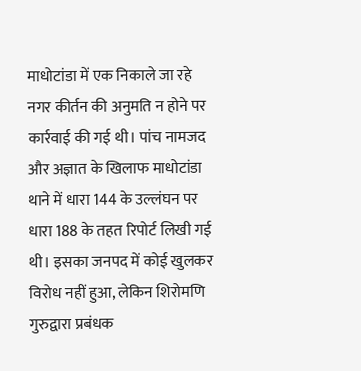माधोटांडा में एक निकाले जा रहे नगर कीर्तन की अनुमति न होने पर कार्रवाई की गई थी। पांच नामजद और अज्ञात के खिलाफ माधोटांडा थाने में धारा 144 के उल्लंघन पर धारा 188 के तहत रिपोर्ट लिखी गई थी। इसका जनपद में कोई खुलकर विरोध नहीं हुआ, लेकिन शिरोमणि गुरुद्वारा प्रबंधक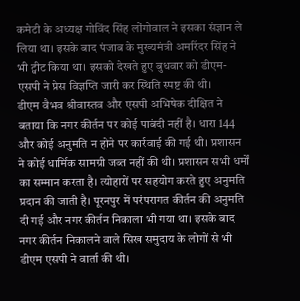कमेटी के अध्यक्ष गोविंद सिंह लोंगोवाल ने इसका संज्ञान ले लिया था। इसके बाद पंजाब के मुख्यमंत्री अमरिंदर सिंह ने भी ट्वीट किया था। इसको देखते हुए बुधवार को डीएम-एसपी ने प्रेस विज्ञप्ति जारी कर स्थिति स्पष्ट की थी।
डीएम वैभव श्रीवास्तव और एसपी अभिषेक दीक्षित ने बताया कि नगर कीर्तन पर कोई पाबंदी नहीं है। धारा 144 और कोई अनुमति न होने पर कार्रवाई की गई थी। प्रशासन ने कोई धार्मिक सामग्री जब्त नहीं की थी। प्रशासन सभी धर्मों का सम्मान करता है। त्योहारों पर सहयोग करते हुए अनुमति प्रदान की जाती है। पूरनपुर में परंपरागत कीर्तन की अनुमति दी गई और नगर कीर्तन निकाला भी गया था। इसके बाद नगर कीर्तन निकालने वाले सिख समुदाय के लोगों से भी डीएम एसपी ने वार्ता की थी।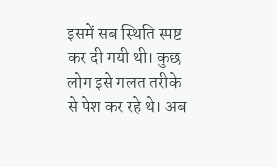इसमें सब स्थिति स्पष्ट कर दी गयी थी। कुछ लोग इसे गलत तरीके से पेश कर रहे थे। अब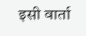इसी वार्ता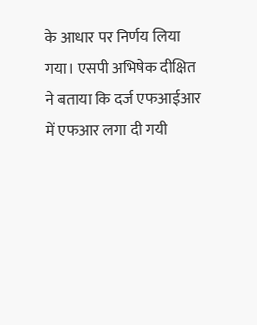के आधार पर निर्णय लिया गया। एसपी अभिषेक दीक्षित ने बताया कि दर्ज एफआईआर में एफआर लगा दी गयी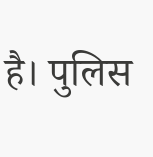है। पुलिस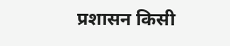प्रशासन किसी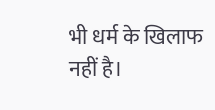भी धर्म के खिलाफ नहीं है।